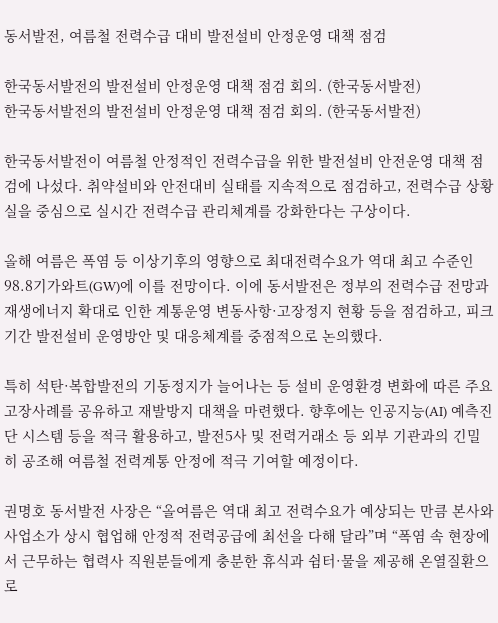동서발전, 여름철 전력수급 대비 발전설비 안정운영 대책 점검

한국동서발전의 발전설비 안정운영 대책 점검 회의. (한국동서발전)
한국동서발전의 발전설비 안정운영 대책 점검 회의. (한국동서발전)

한국동서발전이 여름철 안정적인 전력수급을 위한 발전설비 안전운영 대책 점검에 나섰다. 취약설비와 안전대비 실태를 지속적으로 점검하고, 전력수급 상황실을 중심으로 실시간 전력수급 관리체계를 강화한다는 구상이다.

올해 여름은 폭염 등 이상기후의 영향으로 최대전력수요가 역대 최고 수준인 98.8기가와트(GW)에 이를 전망이다. 이에 동서발전은 정부의 전력수급 전망과 재생에너지 확대로 인한 계통운영 변동사항·고장정지 현황 등을 점검하고, 피크기간 발전설비 운영방안 및 대응체계를 중점적으로 논의했다.

특히 석탄·복합발전의 기동정지가 늘어나는 등 설비 운영환경 변화에 따른 주요 고장사례를 공유하고 재발방지 대책을 마련했다. 향후에는 인공지능(AI) 예측진단 시스템 등을 적극 활용하고, 발전5사 및 전력거래소 등 외부 기관과의 긴밀히 공조해 여름철 전력계통 안정에 적극 기여할 예정이다.

권명호 동서발전 사장은 “올여름은 역대 최고 전력수요가 예상되는 만큼 본사와 사업소가 상시 협업해 안정적 전력공급에 최선을 다해 달라”며 “폭염 속 현장에서 근무하는 협력사 직원분들에게 충분한 휴식과 쉼터·물을 제공해 온열질환으로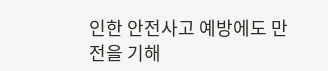인한 안전사고 예방에도 만전을 기해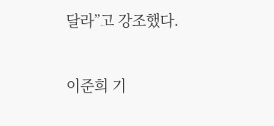달라”고 강조했다.

이준희 기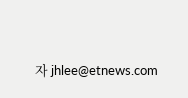자 jhlee@etnews.com